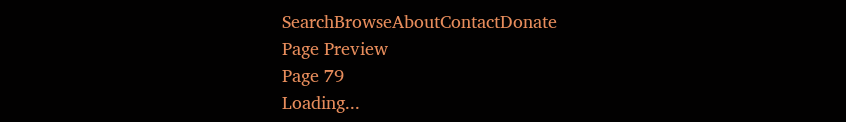SearchBrowseAboutContactDonate
Page Preview
Page 79
Loading...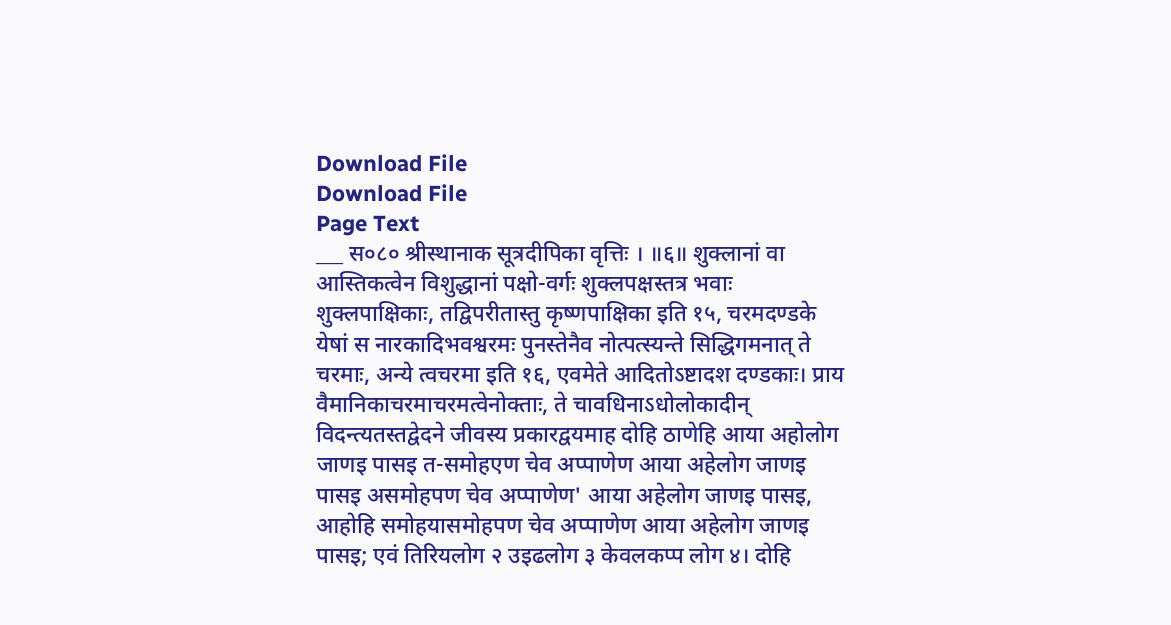Download File
Download File
Page Text
___ स०८० श्रीस्थानाक सूत्रदीपिका वृत्तिः । ॥६॥ शुक्लानां वा आस्तिकत्वेन विशुद्धानां पक्षो-वर्गः शुक्लपक्षस्तत्र भवाः शुक्लपाक्षिकाः, तद्विपरीतास्तु कृष्णपाक्षिका इति १५, चरमदण्डके येषां स नारकादिभवश्वरमः पुनस्तेनैव नोत्पत्स्यन्ते सिद्धिगमनात् ते चरमाः, अन्ये त्वचरमा इति १६, एवमेते आदितोऽष्टादश दण्डकाः। प्राय वैमानिकाचरमाचरमत्वेनोक्ताः, ते चावधिनाऽधोलोकादीन् विदन्त्यतस्तद्वेदने जीवस्य प्रकारद्वयमाह दोहि ठाणेहि आया अहोलोग जाणइ पासइ त-समोहएण चेव अप्पाणेण आया अहेलोग जाणइ पासइ असमोहपण चेव अप्पाणेण' आया अहेलोग जाणइ पासइ, आहोहि समोहयासमोहपण चेव अप्पाणेण आया अहेलोग जाणइ पासइ; एवं तिरियलोग २ उइढलोग ३ केवलकप्प लोग ४। दोहि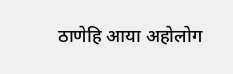ठाणेहि आया अहोलोग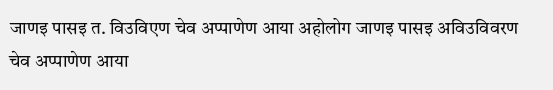जाणइ पासइ त. विउविएण चेव अप्पाणेण आया अहोलोग जाणइ पासइ अविउविवरण चेव अप्पाणेण आया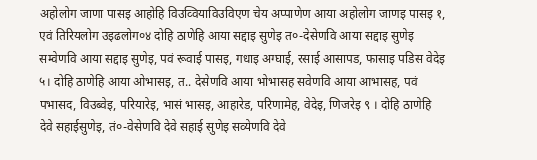अहोलोग जाणा पासइ आहोहि विउव्वियाविउविएण चेय अप्पाणेण आया अहोलोग जाणइ पासइ १, एवं तिरियलोग उइढलोग०४ दोहि ठाणेहि आया सद्दाइ सुणेइ त०-देसेणवि आया सद्दाइ सुणेइ सम्वेणवि आया सद्दाइ सुणेइ, पवं रूवाई पासइ, गधाइ अग्घाई, रसाई आसापड, फासाइ पडिस वेदेइ ५। दोहि ठाणेहि आया ओभासइ, त.. देसेणवि आया भोभासह सवेणवि आया आभासह, पवं पभासद, विउब्वेइ, परियारेइ, भासं भासइ, आहारेड, परिणामेह, वेदेइ, णिजरेइ ९ । दोहि ठाणेहि देवे सहाईसुणेइ, तं०-वेसेणवि देवे सहाई सुणेइ सव्येणवि देवे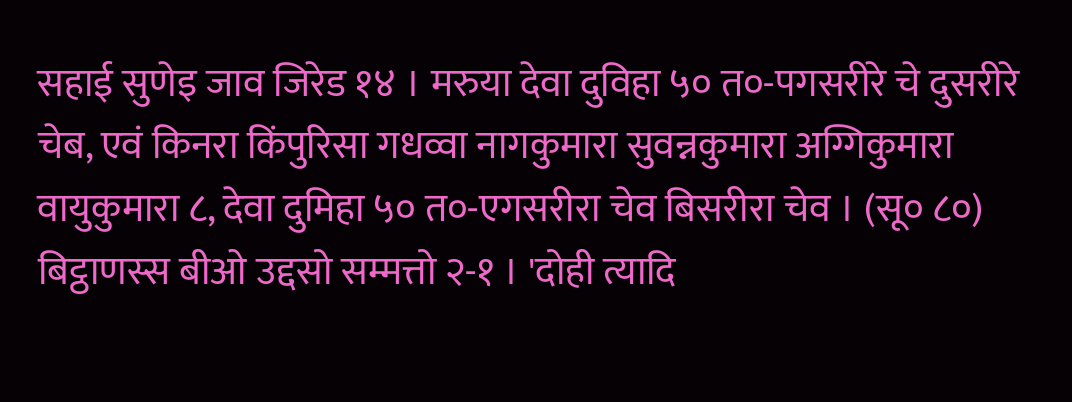सहाई सुणेइ जाव जिरेड १४ । मरुया देवा दुविहा ५० त०-पगसरीरे चे दुसरीरे चेब, एवं किनरा किंपुरिसा गधव्वा नागकुमारा सुवन्नकुमारा अग्गिकुमारा वायुकुमारा ८, देवा दुमिहा ५० त०-एगसरीरा चेव बिसरीरा चेव । (सू० ८०) बिट्ठाणस्स बीओ उद्दसो सम्मत्तो २-१ । 'दोही त्यादि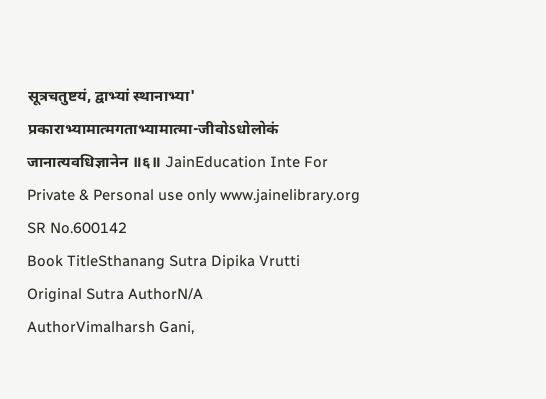सूत्रचतुष्टयं, द्वाभ्यां स्थानाभ्या' प्रकाराभ्यामात्मगताभ्यामात्मा-जीवोऽधोलोकं जानात्यवधिज्ञानेन ॥६॥ JainEducation Inte For Private & Personal use only www.jainelibrary.org
SR No.600142
Book TitleSthanang Sutra Dipika Vrutti
Original Sutra AuthorN/A
AuthorVimalharsh Gani,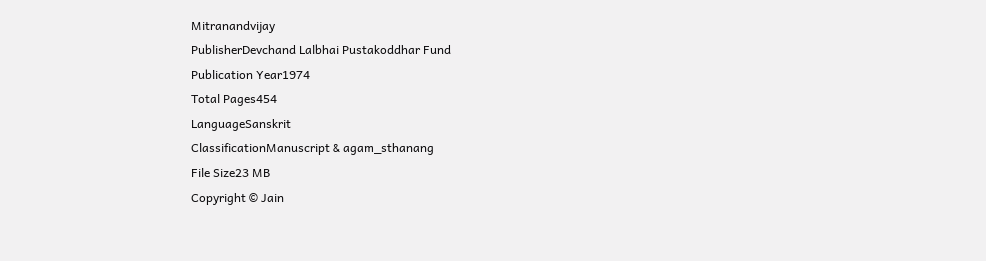Mitranandvijay
PublisherDevchand Lalbhai Pustakoddhar Fund
Publication Year1974
Total Pages454
LanguageSanskrit
ClassificationManuscript & agam_sthanang
File Size23 MB
Copyright © Jain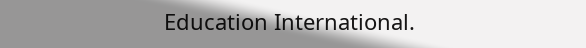Education International.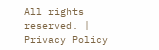All rights reserved. | Privacy Policy